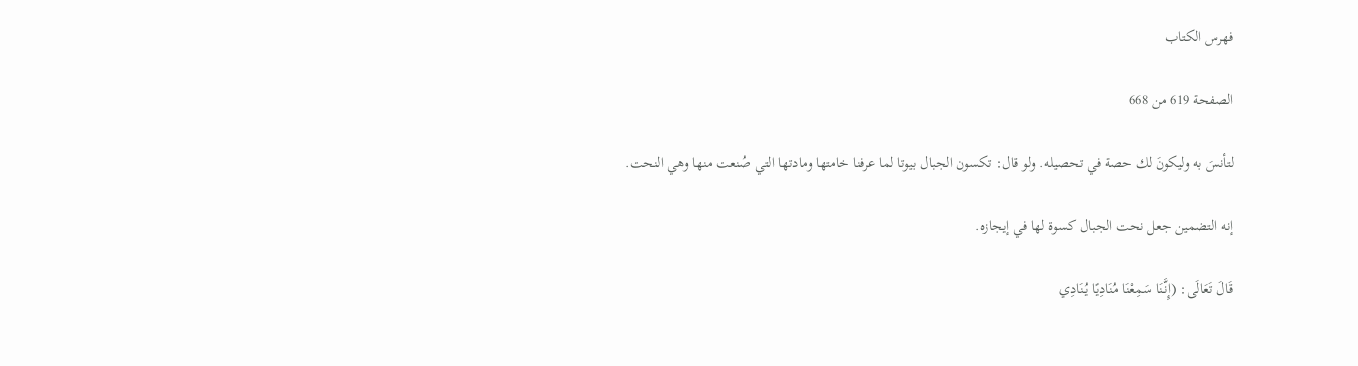فهرس الكتاب

الصفحة 619 من 668

لتأنسَ به وليكونَ لك حصة في تحصيله. ولو قال: تكسون الجبال بيوتا لما عرفنا خامتها ومادتها التي صُنعت منها وهي النحت.

إنه التضمين جعل نحت الجبال كسوة لها في إيجازه.

قَالَ تَعَالَى: (إِنَّنَا سَمِعْنَا مُنَادِيًا يُنَادِي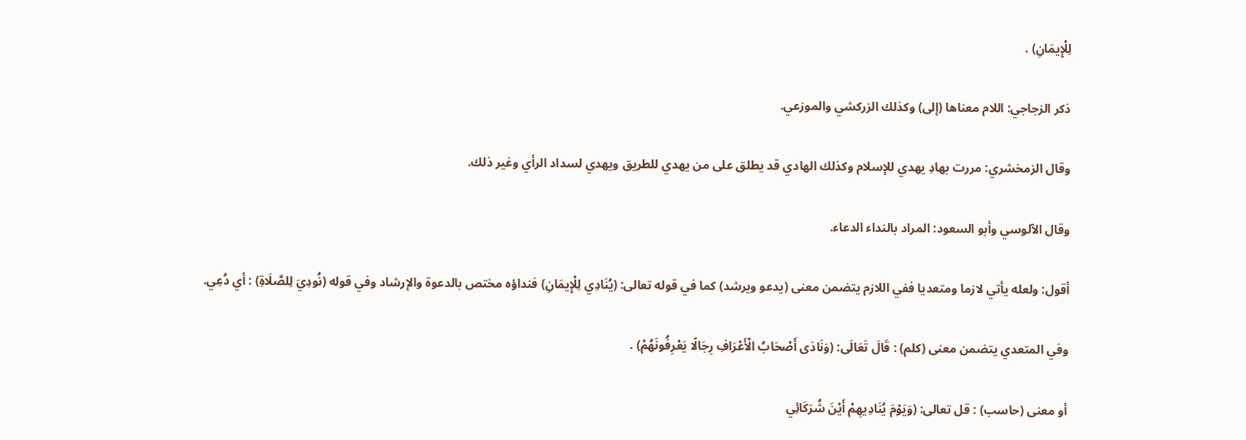لِلْإِيمَانِ) .

ذكر الزجاجي: اللام معناها (إلى) وكذلك الزركشي والموزعي.

وقال الزمخشري: مررت بهادِ يهدي للإسلام وكذلك الهادي قد يطلق على من يهدي للطريق ويهدي لسداد الرأي وغير ذلك.

وقال الآلوسي وأبو السعود: المراد بالنداء الدعاء.

أقول: ولعله يأتي لازما ومتعديا ففي اللازم يتضمن معنى (يدعو ويرشد) كما في قوله تعالى: (يُنَادِي لِلْإِيمَانِ) فنداؤه مختص بالدعوة والإرشاد وفي قوله (نُودِيَ لِلصَّلَاةِ) : أي دُعِي.

وفي المتعدي يتضمن معنى (كلم) : قَالَ تَعَالَى: (وَنَادَى أَصْحَابُ الْأَعْرَافِ رِجَالًا يَعْرِفُونَهُمْ) .

أو معنى (حاسب) : قل تعالى: (وَيَوْمَ يُنَادِيهِمْ أَيْنَ شُرَكَائِي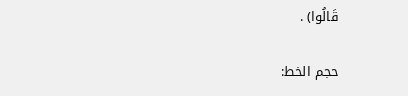قَالُوا) .

حجم الخط: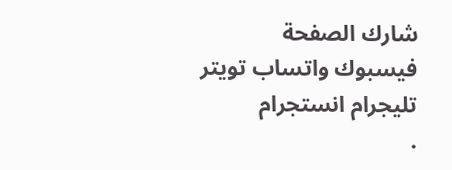شارك الصفحة
فيسبوك واتساب تويتر تليجرام انستجرام
.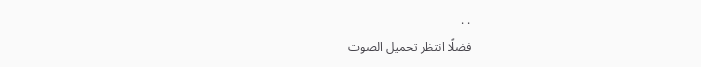. .
فضلًا انتظر تحميل الصوت